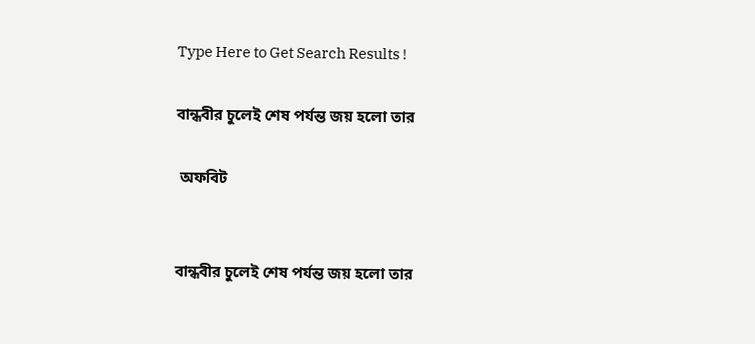Type Here to Get Search Results !

বান্ধবীর চুলেই শেষ পর্যন্ত জয় হলো তার

 অফবিট


বান্ধবীর চুলেই শেষ পর্যন্ত জয় হলো তার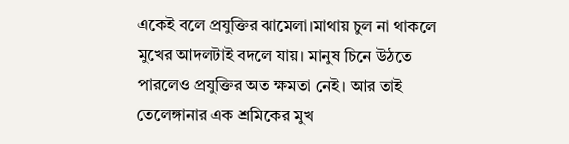একেই বলে প্রযুক্তির ঝামেলা।মাথায় চুল না থাকলে মুখের আদলটাই বদলে যায়। মানুষ চিনে উঠতে পারলেও প্রযুক্তির অত ক্ষমতা নেই। আর তাই তেলেঙ্গানার এক শ্রমিকের মুখ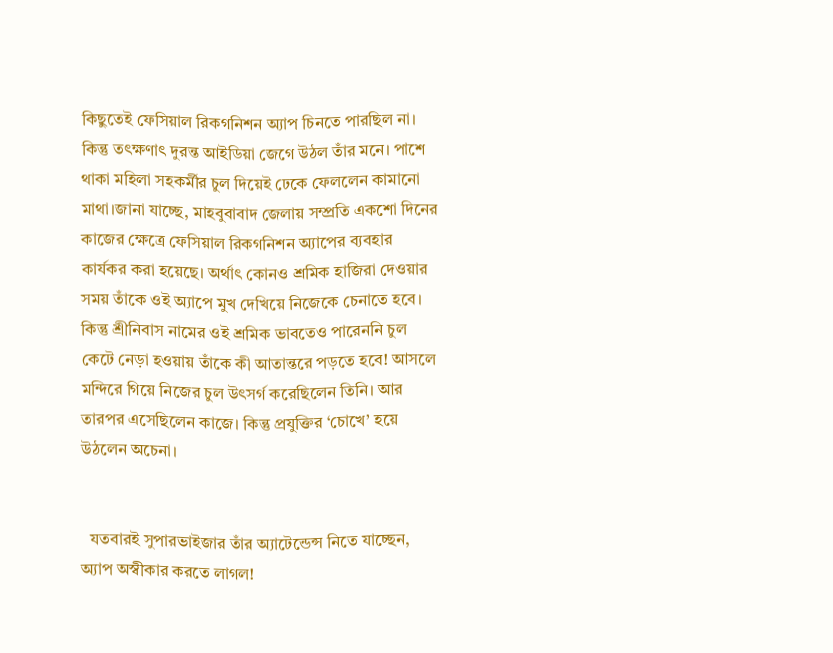কিছুতেই ফেসিয়াল রিকগনিশন অ্যাপ চিনতে পারছিল না। কিন্তু তৎক্ষণাৎ দুরন্ত আইডিয়া জেগে উঠল তাঁর মনে। পাশে থাকা মহিলা সহকর্মীর চুল দিয়েই ঢেকে ফেললেন কামানো মাথা।জানা যাচ্ছে, মাহবুবাবাদ জেলায় সম্প্রতি একশো দিনের কাজের ক্ষেত্রে ফেসিয়াল রিকগনিশন অ্যাপের ব্যবহার কার্যকর করা হয়েছে। অর্থাৎ কোনও শ্রমিক হাজিরা দেওয়ার সময় তাঁকে ওই অ্যাপে মুখ দেখিয়ে নিজেকে চেনাতে হবে। কিন্তু শ্রীনিবাস নামের ওই শ্রমিক ভাবতেও পারেননি চুল কেটে নেড়া হওয়ায় তাঁকে কী আতান্তরে পড়তে হবে! আসলে মন্দিরে গিয়ে নিজের চুল উৎসর্গ করেছিলেন তিনি। আর তারপর এসেছিলেন কাজে। কিন্তু প্রযুক্তির ‘চোখে’ হয়ে উঠলেন অচেনা।


  যতবারই সুপারভাইজার তাঁর অ্যাটেন্ডেন্স নিতে যাচ্ছেন, অ্যাপ অস্বীকার করতে লাগল!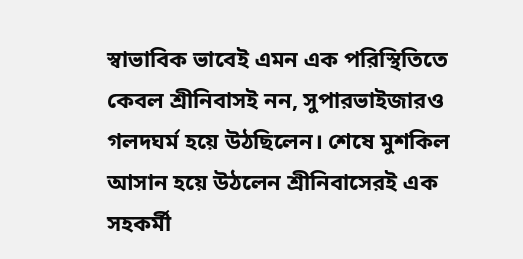স্বাভাবিক ভাবেই এমন এক পরিস্থিতিতে কেবল শ্রীনিবাসই নন, সুপারভাইজারও গলদঘর্ম হয়ে উঠছিলেন। শেষে মুশকিল আসান হয়ে উঠলেন শ্রীনিবাসেরই এক সহকর্মী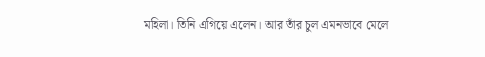মহিলা। তিনি এগিয়ে এলেন। আর তাঁর চুল এমনভাবে মেলে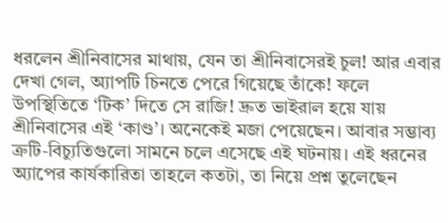ধরলেন শ্রীনিবাসের মাথায়, যেন তা শ্রীনিবাসেরই চুল! আর এবার দেখা গেল, অ্যাপটি চিনতে পেরে গিয়েছে তাঁকে! ফলে উপস্থিতিতে ‘টিক’ দিতে সে রাজি! দ্রুত ভাইরাল হয়ে যায় শ্রীনিবাসের এই ‘কাণ্ড’। অনেকেই মজা পেয়েছেন। আবার সম্ভাব্য ত্রুটি-বিচ্যুতিগুলো সামনে চলে এসেছে এই ঘটনায়। এই ধরনের অ্যাপের কার্যকারিতা তাহলে কতটা, তা নিয়ে প্রশ্ন তুলেছেন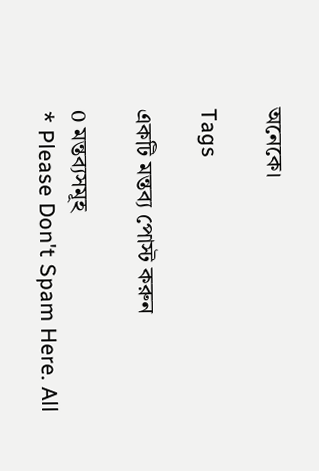অনেকে।

Tags

একটি মন্তব্য পোস্ট করুন

0 মন্তব্যসমূহ
* Please Don't Spam Here. All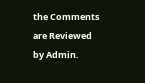the Comments are Reviewed by Admin.